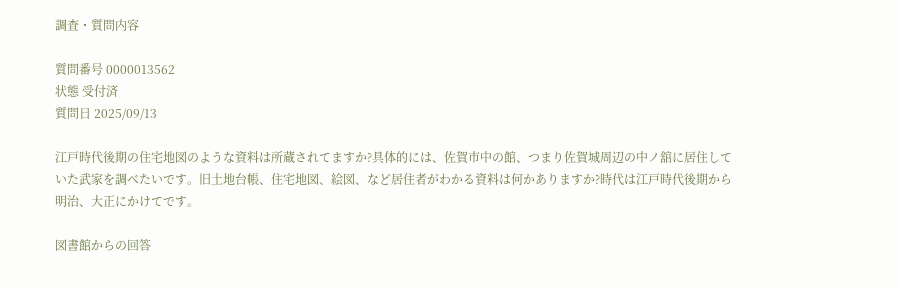調査・質問内容

質問番号 0000013562
状態 受付済
質問日 2025/09/13

江戸時代後期の住宅地図のような資料は所蔵されてますか?具体的には、佐賀市中の館、つまり佐賀城周辺の中ノ舘に居住していた武家を調べたいです。旧土地台帳、住宅地図、絵図、など居住者がわかる資料は何かありますか?時代は江戸時代後期から明治、大正にかけてです。

図書館からの回答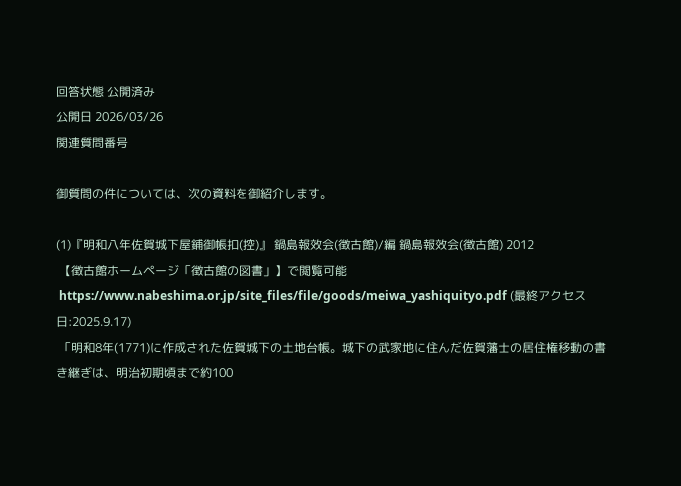回答状態 公開済み
公開日 2026/03/26
関連質問番号

御質問の件については、次の資料を御紹介します。

(1)『明和八年佐賀城下屋鋪御帳扣(控)』 鍋島報效会(徴古館)/編 鍋島報效会(徴古館) 2012
 【徴古館ホームページ「徴古館の図書」】で閲覧可能
 https://www.nabeshima.or.jp/site_files/file/goods/meiwa_yashiquityo.pdf (最終アクセス日:2025.9.17)
 「明和8年(1771)に作成された佐賀城下の土地台帳。城下の武家地に住んだ佐賀藩士の居住権移動の書き継ぎは、明治初期頃まで約100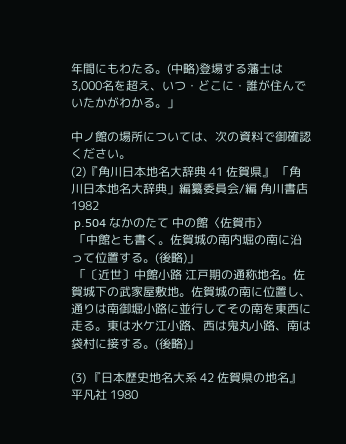年間にもわたる。(中略)登場する藩士は3,000名を超え、いつ・どこに・誰が住んでいたかがわかる。」

中ノ館の場所については、次の資料で御確認ください。
(2)『角川日本地名大辞典 41 佐賀県』 「角川日本地名大辞典」編纂委員会/編 角川書店 1982
 p.504 なかのたて 中の館〈佐賀市〉
 「中館とも書く。佐賀城の南内堀の南に沿って位置する。(後略)」
 「〔近世〕中館小路 江戸期の通称地名。佐賀城下の武家屋敷地。佐賀城の南に位置し、通りは南御堀小路に並行してその南を東西に走る。東は水ケ江小路、西は鬼丸小路、南は袋村に接する。(後略)」

(3) 『日本歴史地名大系 42 佐賀県の地名』 平凡社 1980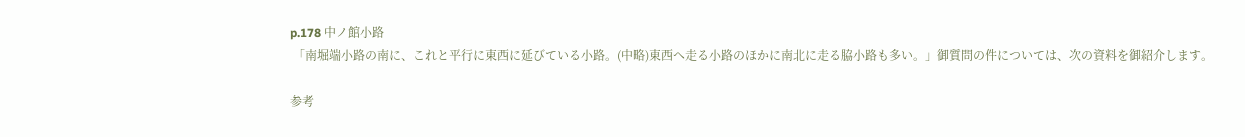p.178 中ノ館小路
 「南堀端小路の南に、これと平行に東西に延びている小路。(中略)東西へ走る小路のほかに南北に走る脇小路も多い。」御質問の件については、次の資料を御紹介します。

参考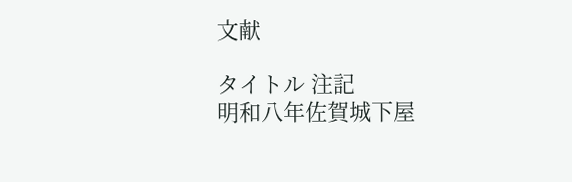文献

タイトル 注記
明和八年佐賀城下屋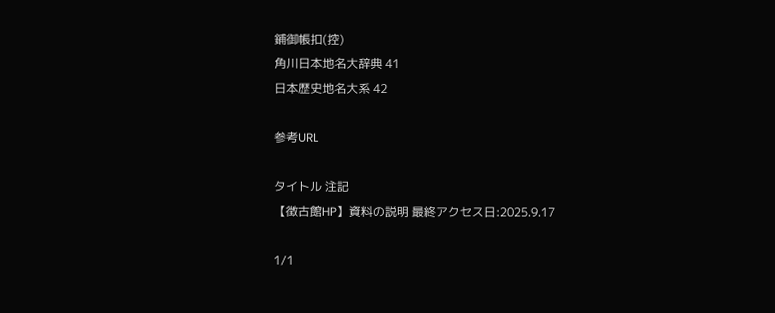鋪御帳扣(控)
角川日本地名大辞典 41
日本歴史地名大系 42

参考URL

タイトル 注記
【徴古館HP】資料の説明 最終アクセス日:2025.9.17

1/1